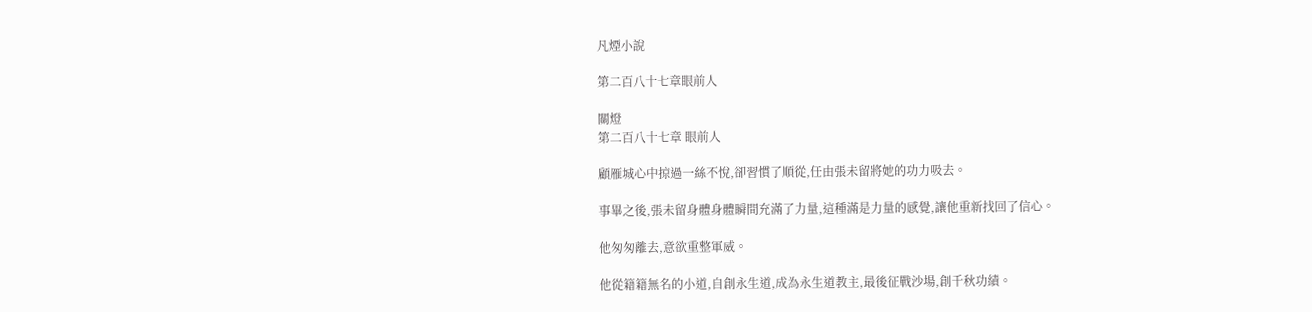凡煙小說

第二百八十七章眼前人

關燈
第二百八十七章 眼前人

顧雁城心中掠過一絲不悅,卻習慣了順從,任由張未留將她的功力吸去。

事畢之後,張未留身體身體瞬間充滿了力量,這種滿是力量的感覺,讓他重新找回了信心。

他匆匆離去,意欲重整軍威。

他從籍籍無名的小道,自創永生道,成為永生道教主,最後征戰沙場,創千秋功績。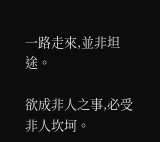一路走來,並非坦途。

欲成非人之事,必受非人坎坷。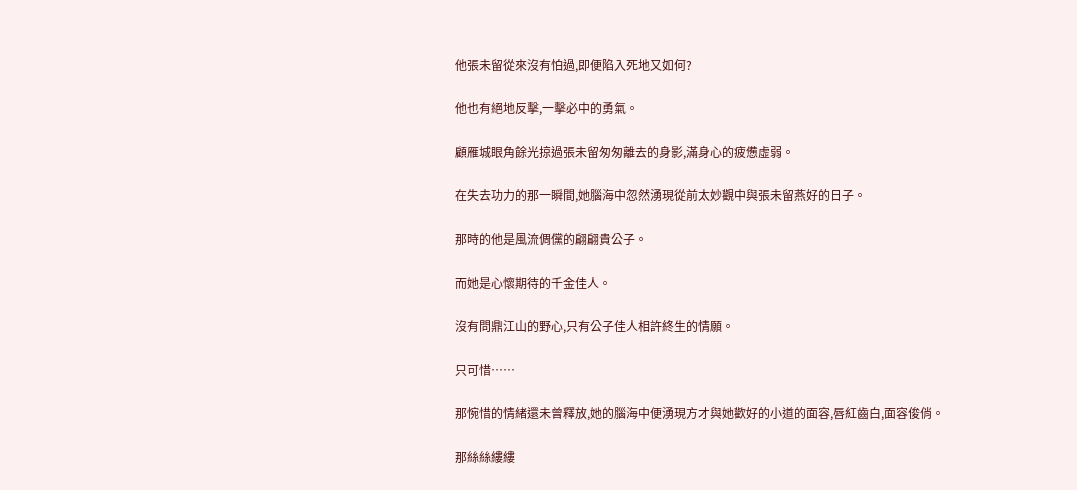他張未留從來沒有怕過,即便陷入死地又如何?

他也有絕地反擊,一擊必中的勇氣。

顧雁城眼角餘光掠過張未留匆匆離去的身影,滿身心的疲憊虛弱。

在失去功力的那一瞬間,她腦海中忽然湧現從前太妙觀中與張未留燕好的日子。

那時的他是風流倜儻的翩翩貴公子。

而她是心懷期待的千金佳人。

沒有問鼎江山的野心,只有公子佳人相許終生的情願。

只可惜……

那惋惜的情緒還未曾釋放,她的腦海中便湧現方才與她歡好的小道的面容,唇紅齒白,面容俊俏。

那絲絲縷縷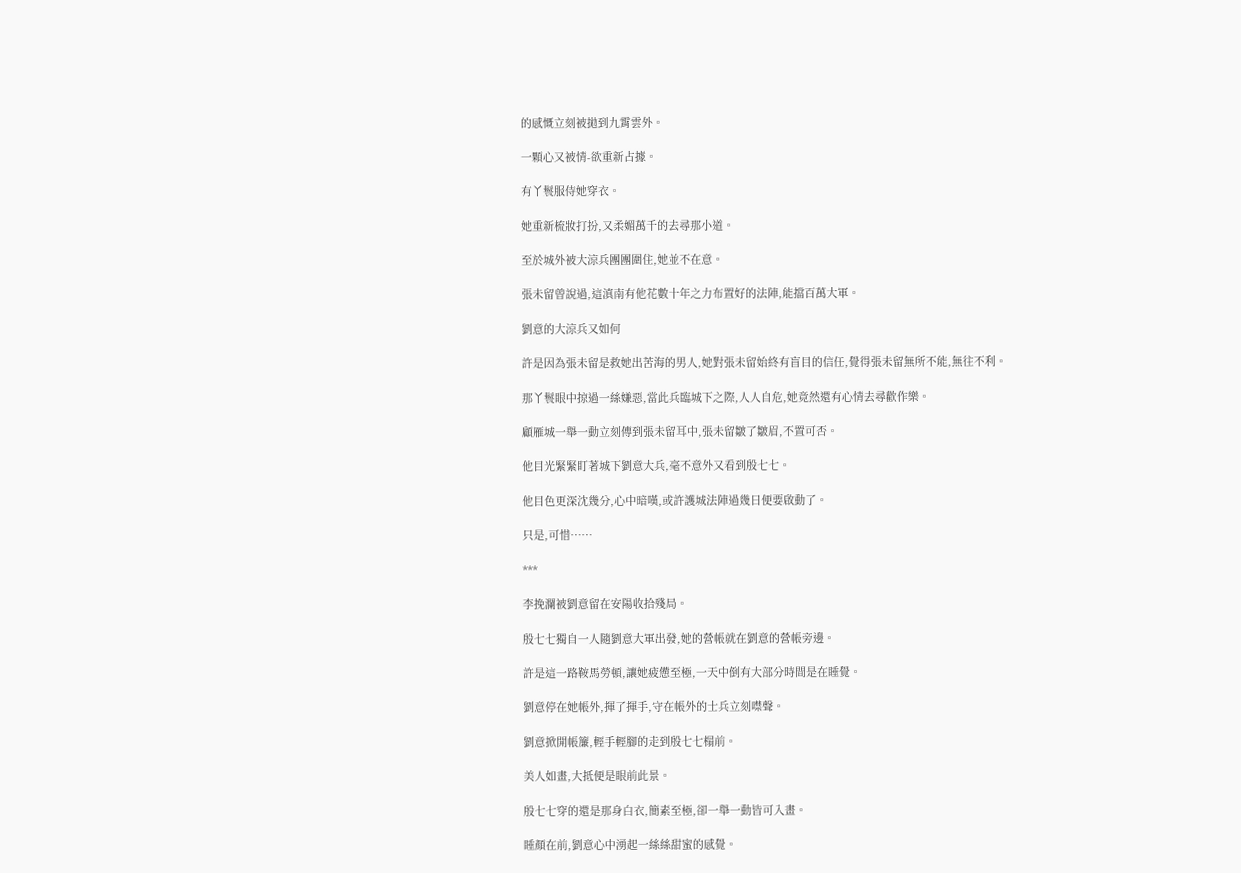的感慨立刻被拋到九霄雲外。

一顆心又被情-欲重新占據。

有丫鬟服侍她穿衣。

她重新梳妝打扮,又柔媚萬千的去尋那小道。

至於城外被大涼兵團團圍住,她並不在意。

張未留曾說過,這滇南有他花數十年之力布置好的法陣,能擋百萬大軍。

劉意的大涼兵又如何

許是因為張未留是救她出苦海的男人,她對張未留始終有盲目的信任,覺得張未留無所不能,無往不利。

那丫鬟眼中掠過一絲嫌惡,當此兵臨城下之際,人人自危,她竟然還有心情去尋歡作樂。

顧雁城一舉一動立刻傳到張未留耳中,張未留皺了皺眉,不置可否。

他目光緊緊盯著城下劉意大兵,毫不意外又看到殷七七。

他目色更深沈幾分,心中暗嘆,或許護城法陣過幾日便要啟動了。

只是,可惜……

***

李挽瀾被劉意留在安陽收拾殘局。

殷七七獨自一人隨劉意大軍出發,她的營帳就在劉意的營帳旁邊。

許是這一路鞍馬勞頓,讓她疲憊至極,一天中倒有大部分時間是在睡覺。

劉意停在她帳外,揮了揮手,守在帳外的士兵立刻噤聲。

劉意掀開帳簾,輕手輕腳的走到殷七七榻前。

美人如畫,大抵便是眼前此景。

殷七七穿的還是那身白衣,簡素至極,卻一舉一動皆可入畫。

睡顏在前,劉意心中湧起一絲絲甜蜜的感覺。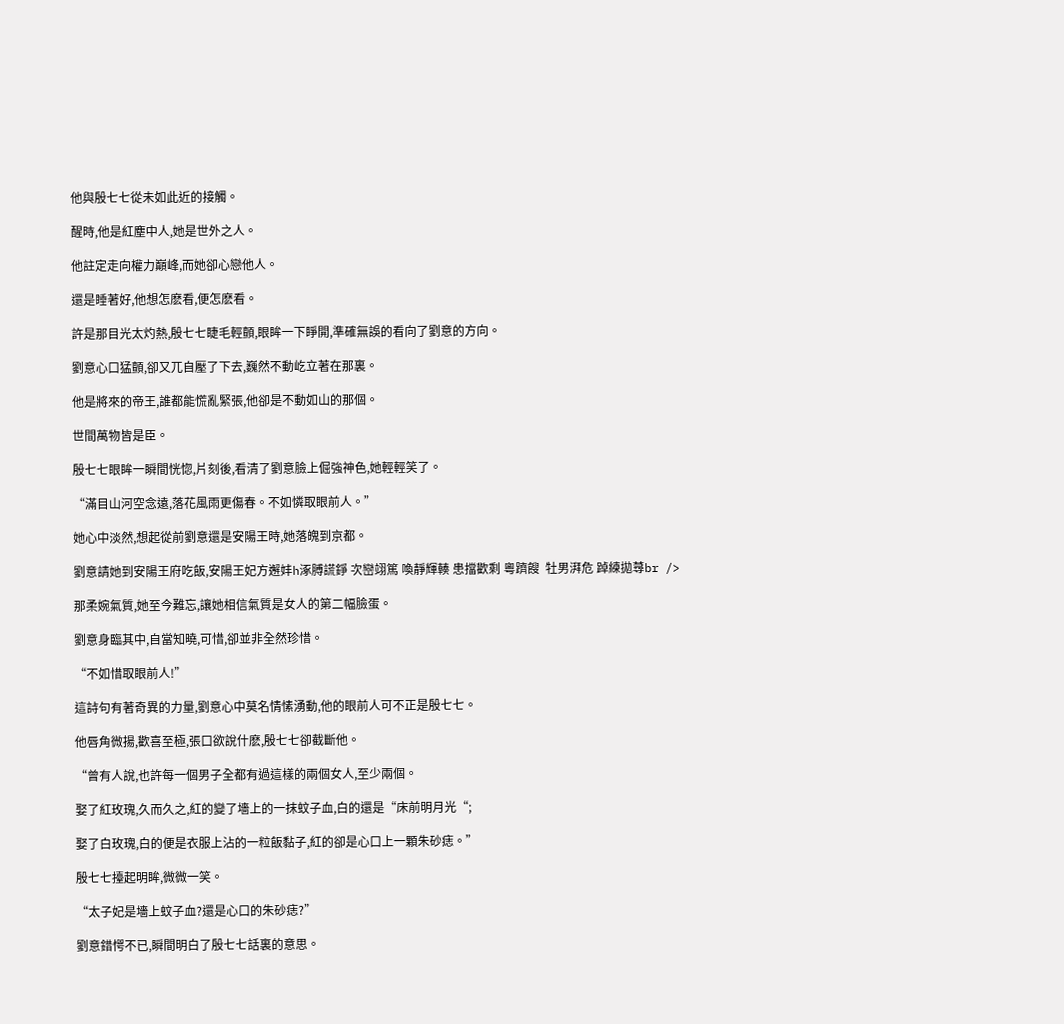他與殷七七從未如此近的接觸。

醒時,他是紅塵中人,她是世外之人。

他註定走向權力巔峰,而她卻心戀他人。

還是睡著好,他想怎麽看,便怎麽看。

許是那目光太灼熱,殷七七睫毛輕顫,眼眸一下睜開,準確無誤的看向了劉意的方向。

劉意心口猛顫,卻又兀自壓了下去,巍然不動屹立著在那裏。

他是將來的帝王,誰都能慌亂緊張,他卻是不動如山的那個。

世間萬物皆是臣。

殷七七眼眸一瞬間恍惚,片刻後,看清了劉意臉上倔強神色,她輕輕笑了。

“滿目山河空念遠,落花風雨更傷春。不如憐取眼前人。”

她心中淡然,想起從前劉意還是安陽王時,她落魄到京都。

劉意請她到安陽王府吃飯,安陽王妃方邂妦h涿膊謊錚 次巒翊篤 喚靜輝輳 患擋歡剩 粵躋餿  牡男湃危 踔練拋蕁br />

那柔婉氣質,她至今難忘,讓她相信氣質是女人的第二幅臉蛋。

劉意身臨其中,自當知曉,可惜,卻並非全然珍惜。

“不如惜取眼前人!”

這詩句有著奇異的力量,劉意心中莫名情愫湧動,他的眼前人可不正是殷七七。

他唇角微揚,歡喜至極,張口欲說什麽,殷七七卻截斷他。

“曾有人說,也許每一個男子全都有過這樣的兩個女人,至少兩個。

娶了紅玫瑰,久而久之,紅的變了墻上的一抹蚊子血,白的還是“床前明月光“;

娶了白玫瑰,白的便是衣服上沾的一粒飯黏子,紅的卻是心口上一顆朱砂痣。”

殷七七擡起明眸,微微一笑。

“太子妃是墻上蚊子血?還是心口的朱砂痣?”

劉意錯愕不已,瞬間明白了殷七七話裏的意思。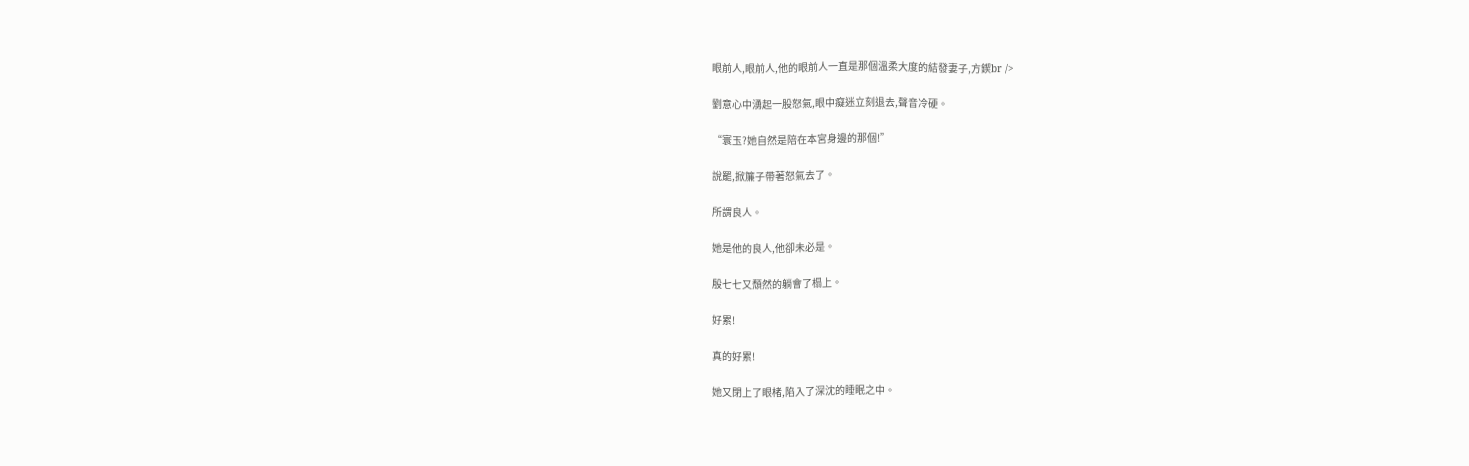眼前人,眼前人,他的眼前人一直是那個溫柔大度的結發妻子,方鍥br />

劉意心中湧起一股怒氣,眼中癡迷立刻退去,聲音冷硬。

“寰玉?她自然是陪在本宮身邊的那個!”

說罷,掀簾子帶著怒氣去了。

所謂良人。

她是他的良人,他卻未必是。

殷七七又頹然的躺會了榻上。

好累!

真的好累!

她又閉上了眼楮,陷入了深沈的睡眠之中。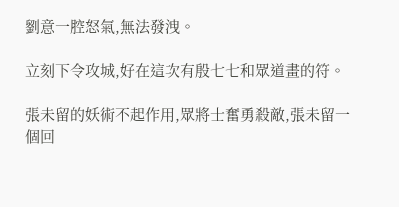劉意一腔怒氣,無法發洩。

立刻下令攻城,好在這次有殷七七和眾道畫的符。

張未留的妖術不起作用,眾將士奮勇殺敵,張未留一個回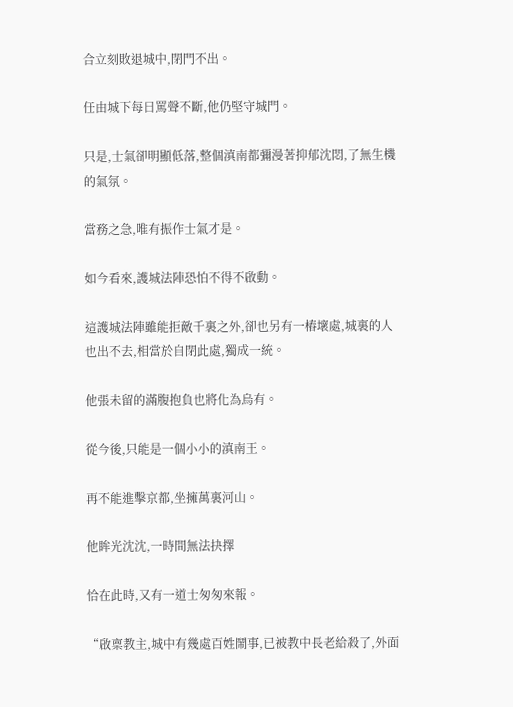合立刻敗退城中,閉門不出。

任由城下每日罵聲不斷,他仍堅守城門。

只是,士氣卻明顯低落,整個滇南都彌漫著抑郁沈悶,了無生機的氣氛。

當務之急,唯有振作士氣才是。

如今看來,護城法陣恐怕不得不啟動。

這護城法陣雖能拒敵千裏之外,卻也另有一樁壞處,城裏的人也出不去,相當於自閉此處,獨成一統。

他張未留的滿腹抱負也將化為烏有。

從今後,只能是一個小小的滇南王。

再不能進擊京都,坐擁萬裏河山。

他眸光沈沈,一時間無法抉擇

恰在此時,又有一道士匆匆來報。

“啟稟教主,城中有幾處百姓鬧事,已被教中長老給殺了,外面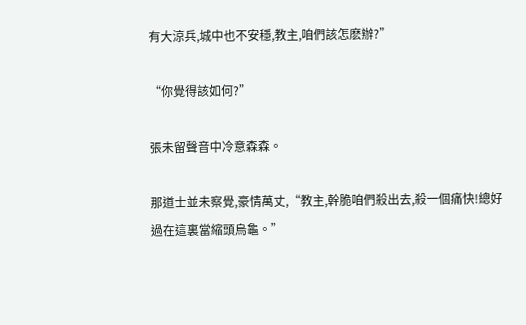有大涼兵,城中也不安穩,教主,咱們該怎麽辦?”

“你覺得該如何?”

張未留聲音中冷意森森。

那道士並未察覺,豪情萬丈,“教主,幹脆咱們殺出去,殺一個痛快!總好過在這裏當縮頭烏龜。”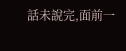話未說完,面前一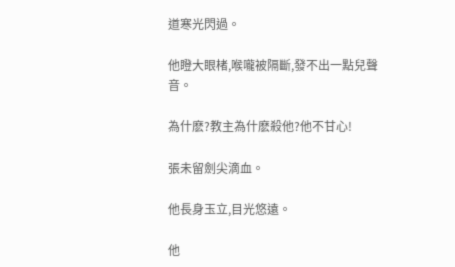道寒光閃過。

他瞪大眼楮,喉嚨被隔斷,發不出一點兒聲音。

為什麽?教主為什麽殺他?他不甘心!

張未留劍尖滴血。

他長身玉立,目光悠遠。

他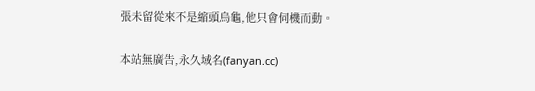張未留從來不是縮頭烏龜,他只會伺機而動。

本站無廣告,永久域名(fanyan.cc)